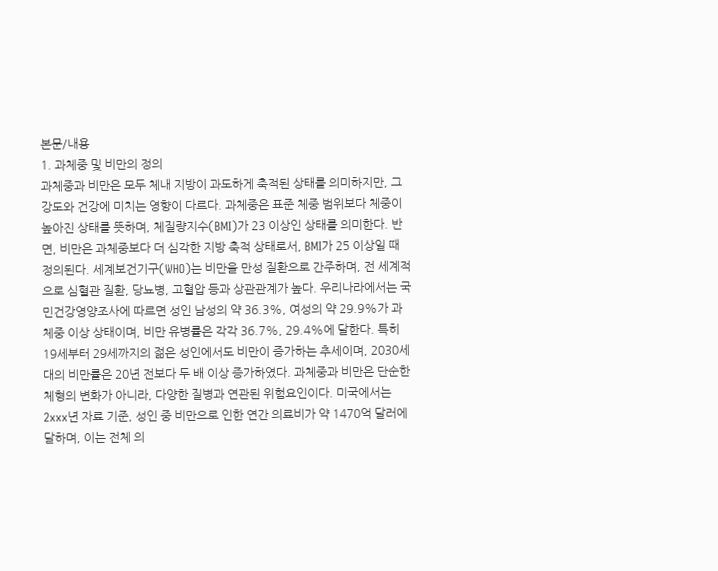본문/내용
1. 과체중 및 비만의 정의
과체중과 비만은 모두 체내 지방이 과도하게 축적된 상태를 의미하지만, 그 강도와 건강에 미치는 영향이 다르다. 과체중은 표준 체중 범위보다 체중이 높아진 상태를 뜻하며, 체질량지수(BMI)가 23 이상인 상태를 의미한다. 반면, 비만은 과체중보다 더 심각한 지방 축적 상태로서, BMI가 25 이상일 때 정의된다. 세계보건기구(WHO)는 비만을 만성 질환으로 간주하며, 전 세계적으로 심혈관 질환, 당뇨병, 고혈압 등과 상관관계가 높다. 우리나라에서는 국민건강영양조사에 따르면 성인 남성의 약 36.3%, 여성의 약 29.9%가 과체중 이상 상태이며, 비만 유병률은 각각 36.7%, 29.4%에 달한다. 특히 19세부터 29세까지의 젊은 성인에서도 비만이 증가하는 추세이며, 2030세대의 비만률은 20년 전보다 두 배 이상 증가하였다. 과체중과 비만은 단순한 체형의 변화가 아니라, 다양한 질병과 연관된 위험요인이다. 미국에서는 2xxx년 자료 기준, 성인 중 비만으로 인한 연간 의료비가 약 1470억 달러에 달하며, 이는 전체 의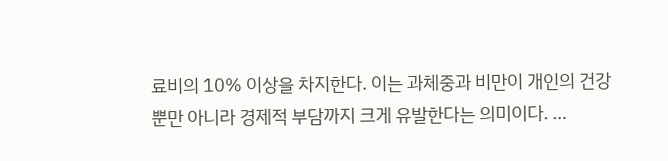료비의 10% 이상을 차지한다. 이는 과체중과 비만이 개인의 건강 뿐만 아니라 경제적 부담까지 크게 유발한다는 의미이다. …